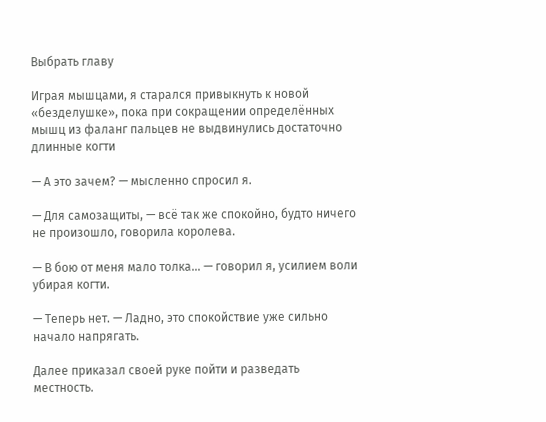Выбрать главу

Играя мышцами, я старался привыкнуть к новой «безделушке», пока при сокращении определённых мышц из фаланг пальцев не выдвинулись достаточно длинные когти

— А это зачем? — мысленно спросил я.

— Для самозащиты, — всё так же спокойно, будто ничего не произошло, говорила королева.

— В бою от меня мало толка… — говорил я, усилием воли убирая когти.

— Теперь нет. — Ладно, это спокойствие уже сильно начало напрягать.

Далее приказал своей руке пойти и разведать местность.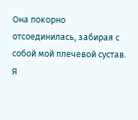Она покорно отсоединилась, забирая с собой мой плечевой сустав. Я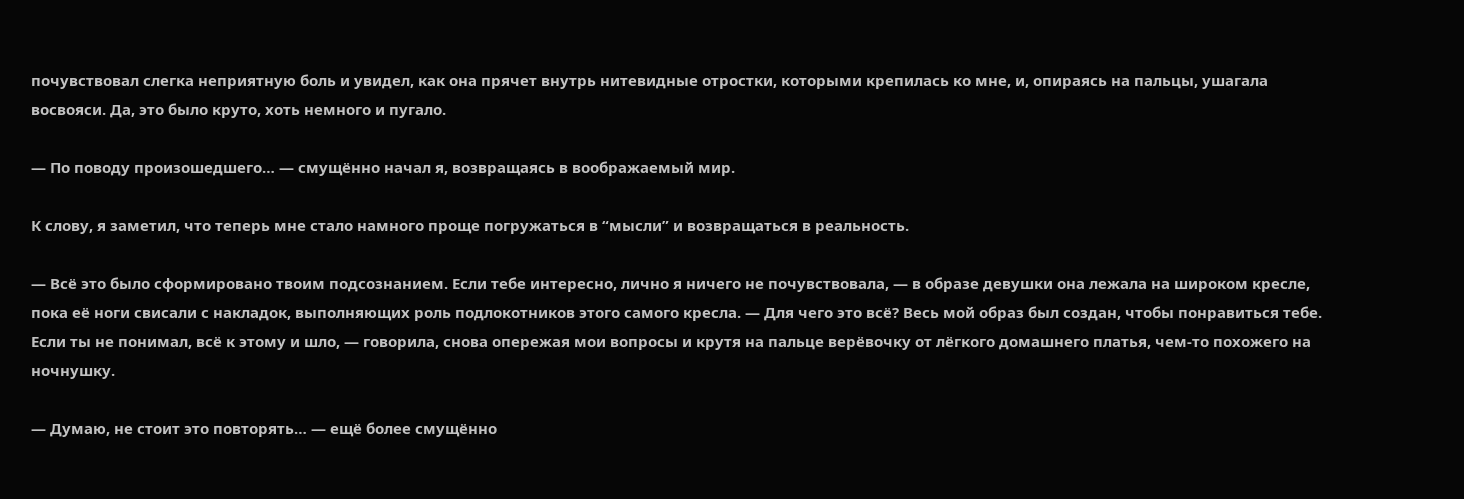почувствовал слегка неприятную боль и увидел, как она прячет внутрь нитевидные отростки, которыми крепилась ко мне, и, опираясь на пальцы, ушагала восвояси. Да, это было круто, хоть немного и пугало.

— По поводу произошедшего… — смущённо начал я, возвращаясь в воображаемый мир.

К слову, я заметил, что теперь мне стало намного проще погружаться в “мысли” и возвращаться в реальность.

— Всё это было сформировано твоим подсознанием. Если тебе интересно, лично я ничего не почувствовала, — в образе девушки она лежала на широком кресле, пока её ноги свисали с накладок, выполняющих роль подлокотников этого самого кресла. — Для чего это всё? Весь мой образ был создан, чтобы понравиться тебе. Если ты не понимал, всё к этому и шло, — говорила, снова опережая мои вопросы и крутя на пальце верёвочку от лёгкого домашнего платья, чем-то похожего на ночнушку.

— Думаю, не стоит это повторять… — ещё более смущённо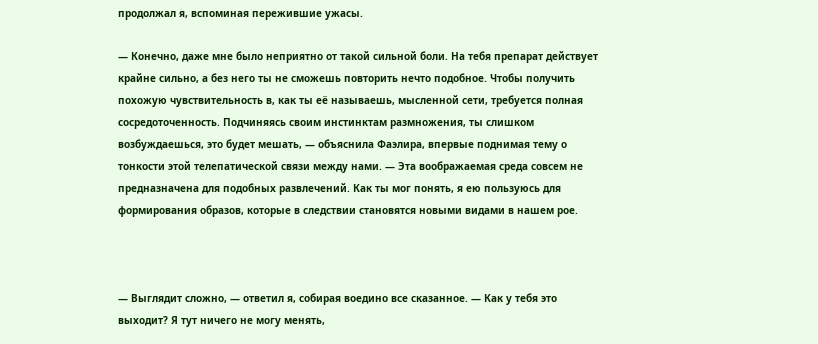продолжал я, вспоминая пережившие ужасы.

— Конечно, даже мне было неприятно от такой сильной боли. На тебя препарат действует крайне сильно, а без него ты не сможешь повторить нечто подобное. Чтобы получить похожую чувствительность в, как ты её называешь, мысленной сети, требуется полная сосредоточенность. Подчиняясь своим инстинктам размножения, ты слишком возбуждаешься, это будет мешать, — объяснила Фаэлира, впервые поднимая тему о тонкости этой телепатической связи между нами. — Эта воображаемая среда совсем не предназначена для подобных развлечений. Как ты мог понять, я ею пользуюсь для формирования образов, которые в следствии становятся новыми видами в нашем рое.



— Выглядит сложно, — ответил я, собирая воедино все сказанное. — Как у тебя это выходит? Я тут ничего не могу менять,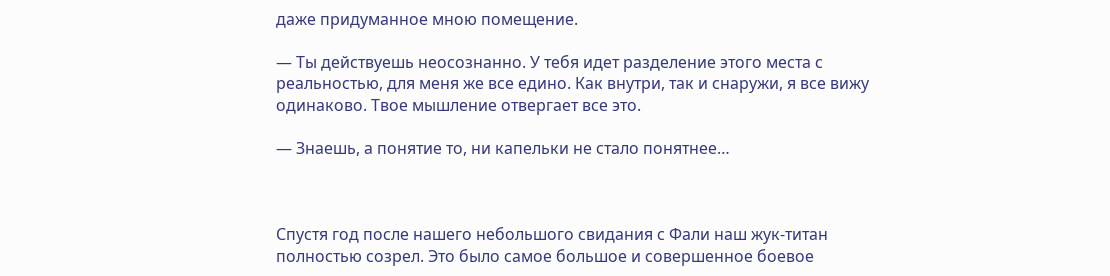даже придуманное мною помещение.

— Ты действуешь неосознанно. У тебя идет разделение этого места с реальностью, для меня же все едино. Как внутри, так и снаружи, я все вижу одинаково. Твое мышление отвергает все это.

— Знаешь, а понятие то, ни капельки не стало понятнее…



Спустя год после нашего небольшого свидания с Фали наш жук-титан полностью созрел. Это было самое большое и совершенное боевое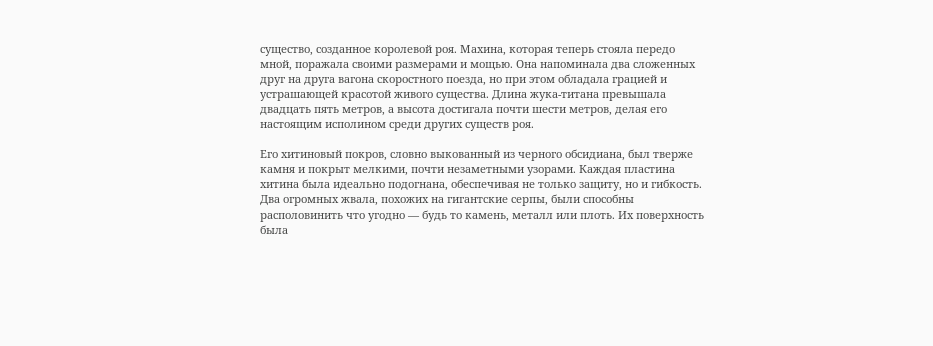существо, созданное королевой роя. Махина, которая теперь стояла передо мной, поражала своими размерами и мощью. Она напоминала два сложенных друг на друга вагона скоростного поезда, но при этом обладала грацией и устрашающей красотой живого существа. Длина жука-титана превышала двадцать пять метров, а высота достигала почти шести метров, делая его настоящим исполином среди других существ роя.

Его хитиновый покров, словно выкованный из черного обсидиана, был тверже камня и покрыт мелкими, почти незаметными узорами. Каждая пластина хитина была идеально подогнана, обеспечивая не только защиту, но и гибкость. Два огромных жвала, похожих на гигантские серпы, были способны располовинить что угодно — будь то камень, металл или плоть. Их поверхность была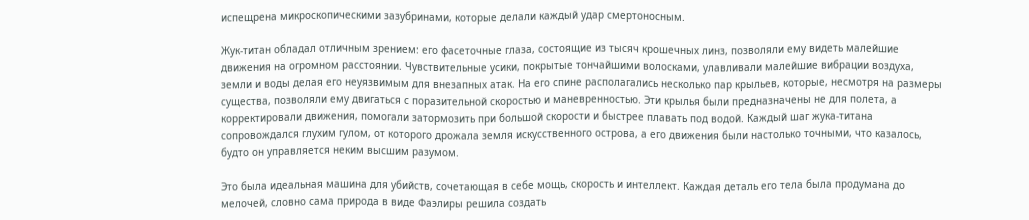испещрена микроскопическими зазубринами, которые делали каждый удар смертоносным.

Жук-титан обладал отличным зрением: его фасеточные глаза, состоящие из тысяч крошечных линз, позволяли ему видеть малейшие движения на огромном расстоянии. Чувствительные усики, покрытые тончайшими волосками, улавливали малейшие вибрации воздуха, земли и воды делая его неуязвимым для внезапных атак. На его спине располагались несколько пар крыльев, которые, несмотря на размеры существа, позволяли ему двигаться с поразительной скоростью и маневренностью. Эти крылья были предназначены не для полета, а корректировали движения, помогали затормозить при большой скорости и быстрее плавать под водой. Каждый шаг жука-титана сопровождался глухим гулом, от которого дрожала земля искусственного острова, а его движения были настолько точными, что казалось, будто он управляется неким высшим разумом.

Это была идеальная машина для убийств, сочетающая в себе мощь, скорость и интеллект. Каждая деталь его тела была продумана до мелочей, словно сама природа в виде Фаэлиры решила создать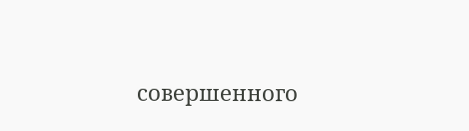совершенного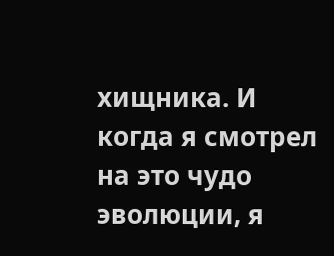хищника. И когда я смотрел на это чудо эволюции, я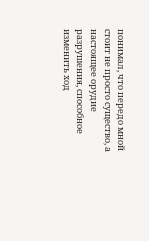понимал, что передо мной стоит не просто существо, а настоящее орудие разрушения, способное изменить ход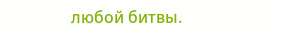любой битвы.